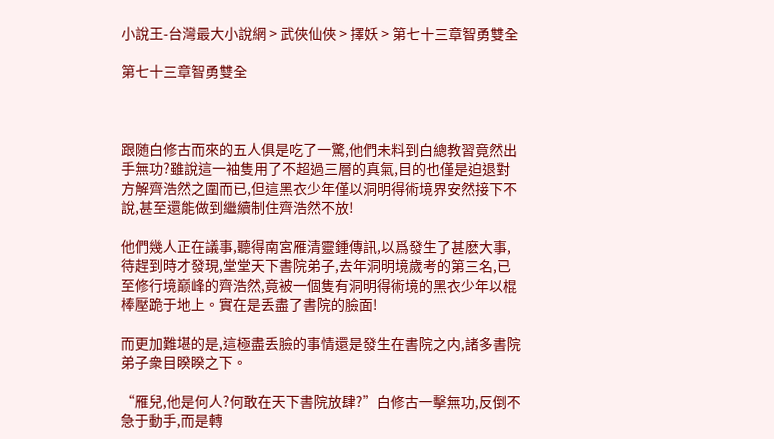小說王-台灣最大小說網 > 武俠仙俠 > 擇妖 > 第七十三章智勇雙全

第七十三章智勇雙全



跟随白修古而來的五人俱是吃了一驚,他們未料到白總教習竟然出手無功?雖說這一袖隻用了不超過三層的真氣,目的也僅是迫退對方解齊浩然之圍而已,但這黑衣少年僅以洞明得術境界安然接下不說,甚至還能做到繼續制住齊浩然不放!

他們幾人正在議事,聽得南宮雁清靈鍾傳訊,以爲發生了甚麽大事,待趕到時才發現,堂堂天下書院弟子,去年洞明境歲考的第三名,已至修行境巅峰的齊浩然,竟被一個隻有洞明得術境的黑衣少年以棍棒壓跪于地上。實在是丢盡了書院的臉面!

而更加難堪的是,這極盡丢臉的事情還是發生在書院之内,諸多書院弟子衆目睽睽之下。

“雁兒,他是何人?何敢在天下書院放肆?”白修古一擊無功,反倒不急于動手,而是轉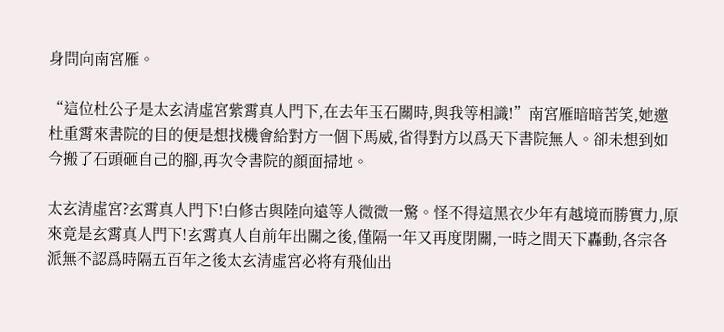身問向南宮雁。

“這位杜公子是太玄清虛宮紫霄真人門下,在去年玉石關時,與我等相識!”南宮雁暗暗苦笑,她邀杜重霄來書院的目的便是想找機會給對方一個下馬威,省得對方以爲天下書院無人。卻未想到如今搬了石頭砸自己的腳,再次令書院的顔面掃地。

太玄清虛宮?玄霄真人門下!白修古與陸向遠等人微微一驚。怪不得這黑衣少年有越境而勝實力,原來竟是玄霄真人門下!玄霄真人自前年出關之後,僅隔一年又再度閉關,一時之間天下轟動,各宗各派無不認爲時隔五百年之後太玄清虛宮必将有飛仙出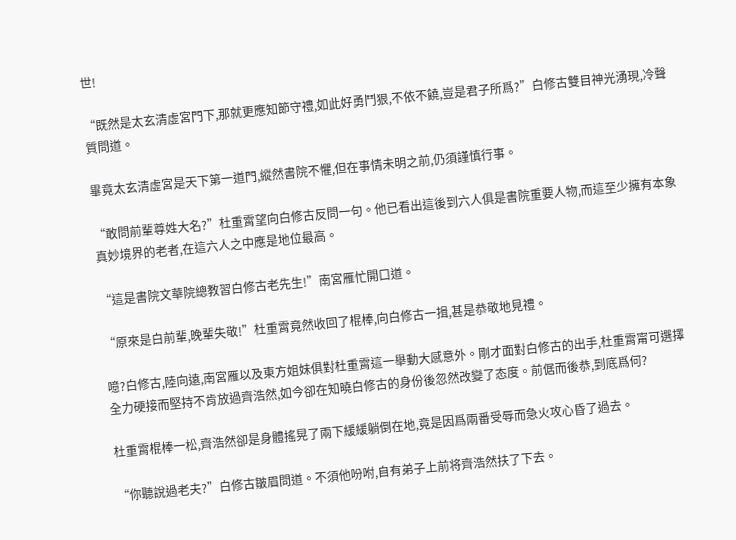世!

“既然是太玄清虛宮門下,那就更應知節守禮,如此好勇鬥狠,不依不饒,豈是君子所爲?”白修古雙目神光湧現,冷聲質問道。

畢竟太玄清虛宮是天下第一道門,縱然書院不懼,但在事情未明之前,仍須謹慎行事。

“敢問前輩尊姓大名?”杜重霄望向白修古反問一句。他已看出這後到六人俱是書院重要人物,而這至少擁有本象真妙境界的老者,在這六人之中應是地位最高。

“這是書院文華院總教習白修古老先生!”南宮雁忙開口道。

“原來是白前輩,晚輩失敬!”杜重霄竟然收回了棍棒,向白修古一揖,甚是恭敬地見禮。

噫?白修古,陸向遠,南宮雁以及東方姐妹俱對杜重霄這一舉動大感意外。剛才面對白修古的出手,杜重霄甯可選擇全力硬接而堅持不肯放過齊浩然,如今卻在知曉白修古的身份後忽然改變了态度。前倨而後恭,到底爲何?

杜重霄棍棒一松,齊浩然卻是身體搖晃了兩下緩緩躺倒在地,竟是因爲兩番受辱而急火攻心昏了過去。

“你聽說過老夫?”白修古皺眉問道。不須他吩咐,自有弟子上前将齊浩然扶了下去。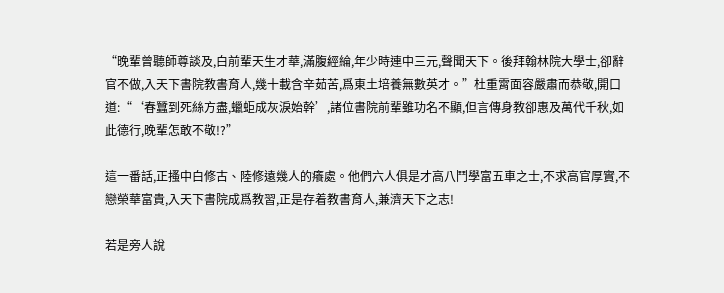“晚輩曾聽師尊談及,白前輩天生才華,滿腹經綸,年少時連中三元,聲聞天下。後拜翰林院大學士,卻辭官不做,入天下書院教書育人,幾十載含辛茹苦,爲東土培養無數英才。”杜重霄面容嚴肅而恭敬,開口道:“‘春蠶到死絲方盡,蠟蚷成灰淚始幹’,諸位書院前輩雖功名不顯,但言傳身教卻惠及萬代千秋,如此德行,晚輩怎敢不敬!?”

這一番話,正搔中白修古、陸修遠幾人的癢處。他們六人俱是才高八鬥學富五車之士,不求高官厚實,不戀榮華富貴,入天下書院成爲教習,正是存着教書育人,兼濟天下之志!

若是旁人說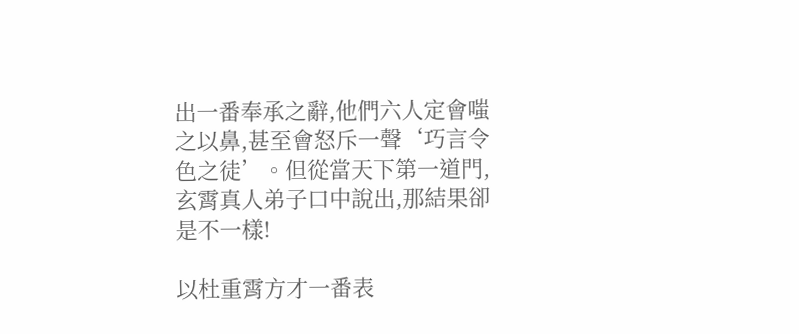出一番奉承之辭,他們六人定會嗤之以鼻,甚至會怒斥一聲‘巧言令色之徒’。但從當天下第一道門,玄霄真人弟子口中說出,那結果卻是不一樣!

以杜重霄方才一番表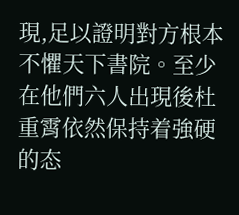現,足以證明對方根本不懼天下書院。至少在他們六人出現後杜重霄依然保持着強硬的态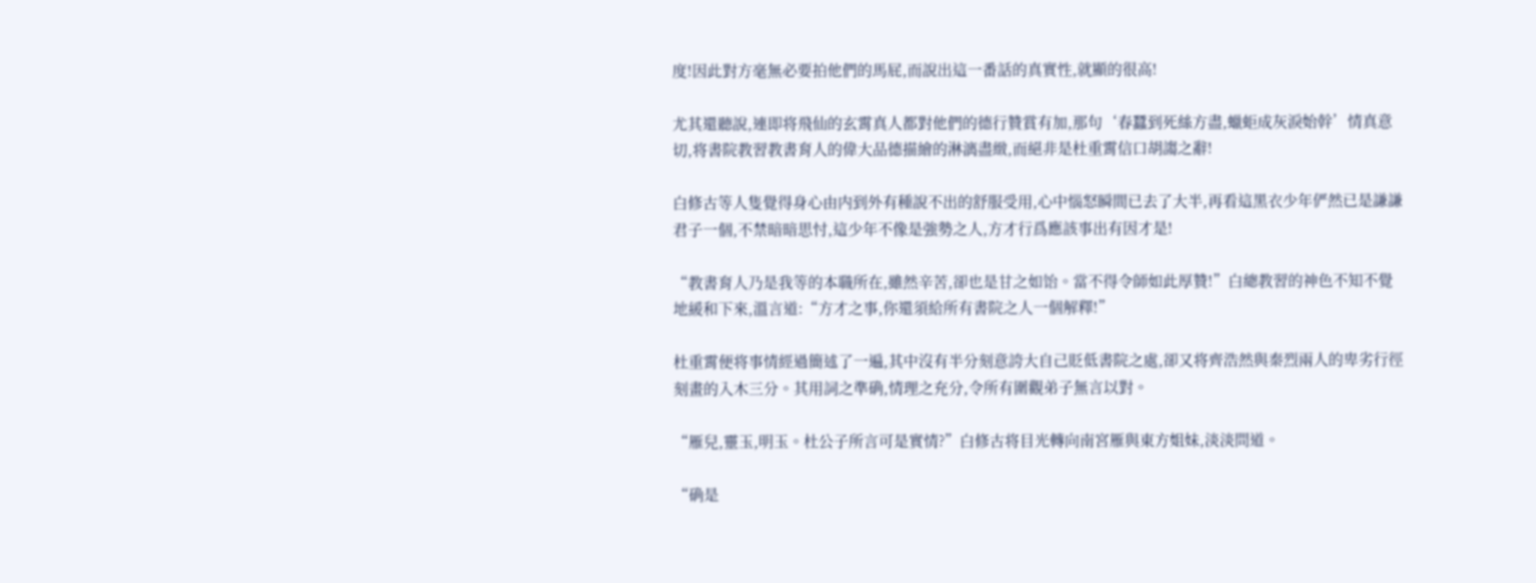度!因此對方毫無必要拍他們的馬屁,而說出這一番話的真實性,就顯的很高!

尤其還聽說,連即将飛仙的玄霄真人都對他們的德行贊賞有加,那句‘春蠶到死絲方盡,蠟蚷成灰淚始幹’情真意切,将書院教習教書育人的偉大品德描繪的淋漓盡緻,而絕非是杜重霄信口胡謅之辭!

白修古等人隻覺得身心由内到外有種說不出的舒服受用,心中惱怒瞬間已去了大半,再看這黑衣少年俨然已是謙謙君子一個,不禁暗暗思忖,這少年不像是強勢之人,方才行爲應該事出有因才是!

“教書育人乃是我等的本職所在,雖然辛苦,卻也是甘之如饴。當不得令師如此厚贊!”白總教習的神色不知不覺地緩和下來,溫言道:“方才之事,你還須給所有書院之人一個解釋!”

杜重霄便将事情經過簡述了一遍,其中沒有半分刻意誇大自己貶低書院之處,卻又将齊浩然與秦烈兩人的卑劣行徑刻畫的入木三分。其用詞之準确,情理之充分,令所有圍觀弟子無言以對。

“雁兒,靈玉,明玉。杜公子所言可是實情?”白修古将目光轉向南宮雁與東方姐妹,淡淡問道。

“确是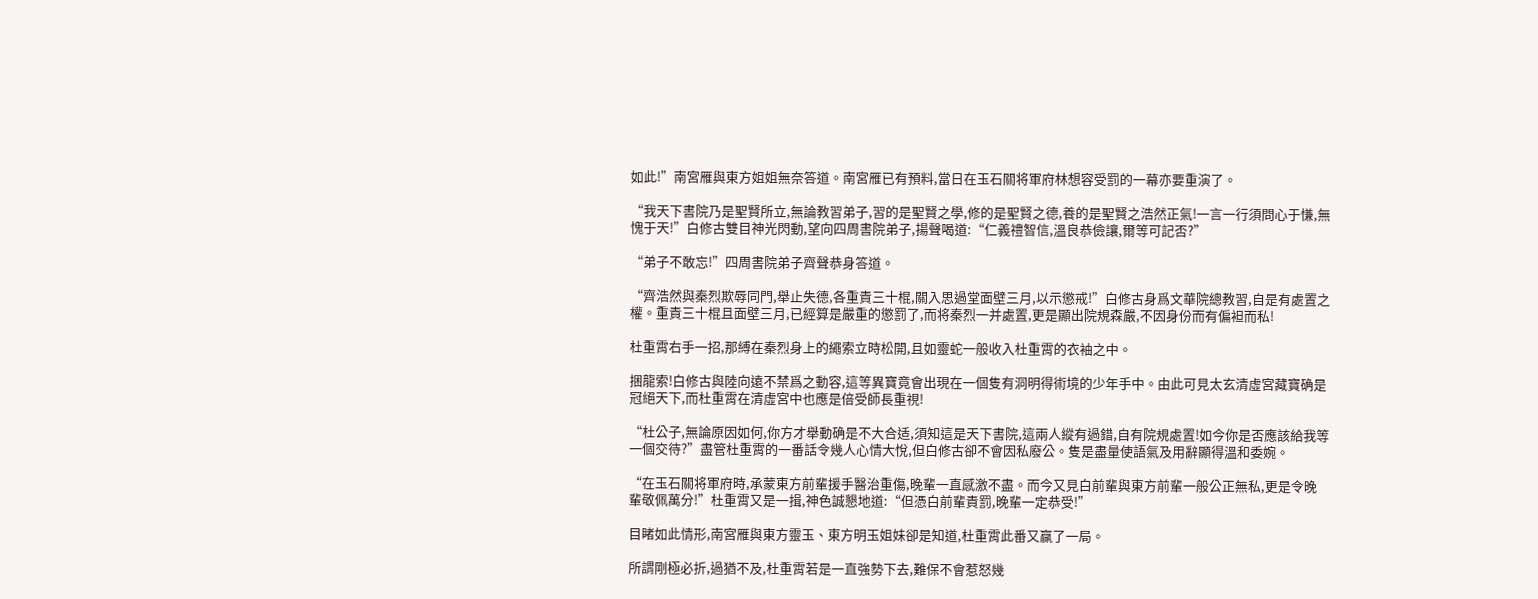如此!”南宮雁與東方姐姐無奈答道。南宮雁已有預料,當日在玉石關将軍府林想容受罰的一幕亦要重演了。

“我天下書院乃是聖賢所立,無論教習弟子,習的是聖賢之學,修的是聖賢之德,養的是聖賢之浩然正氣!一言一行須問心于慊,無愧于天!”白修古雙目神光閃動,望向四周書院弟子,揚聲喝道:“仁義禮智信,溫良恭儉讓,爾等可記否?”

“弟子不敢忘!”四周書院弟子齊聲恭身答道。

“齊浩然與秦烈欺辱同門,舉止失德,各重責三十棍,關入思過堂面壁三月,以示懲戒!”白修古身爲文華院總教習,自是有處置之權。重責三十棍且面壁三月,已經算是嚴重的懲罰了,而将秦烈一并處置,更是顯出院規森嚴,不因身份而有偏袒而私!

杜重霄右手一招,那縛在秦烈身上的繩索立時松開,且如靈蛇一般收入杜重霄的衣袖之中。

捆龍索!白修古與陸向遠不禁爲之動容,這等異寶竟會出現在一個隻有洞明得術境的少年手中。由此可見太玄清虛宮藏寶确是冠絕天下,而杜重霄在清虛宮中也應是倍受師長重視!

“杜公子,無論原因如何,你方才舉動确是不大合适,須知這是天下書院,這兩人縱有過錯,自有院規處置!如今你是否應該給我等一個交待?”盡管杜重霄的一番話令幾人心情大悅,但白修古卻不會因私廢公。隻是盡量使語氣及用辭顯得溫和委婉。

“在玉石關将軍府時,承蒙東方前輩援手醫治重傷,晚輩一直感激不盡。而今又見白前輩與東方前輩一般公正無私,更是令晚輩敬佩萬分!”杜重霄又是一揖,神色誠懇地道:“但憑白前輩責罰,晚輩一定恭受!”

目睹如此情形,南宮雁與東方靈玉、東方明玉姐妹卻是知道,杜重霄此番又赢了一局。

所謂剛極必折,過猶不及,杜重霄若是一直強勢下去,難保不會惹怒幾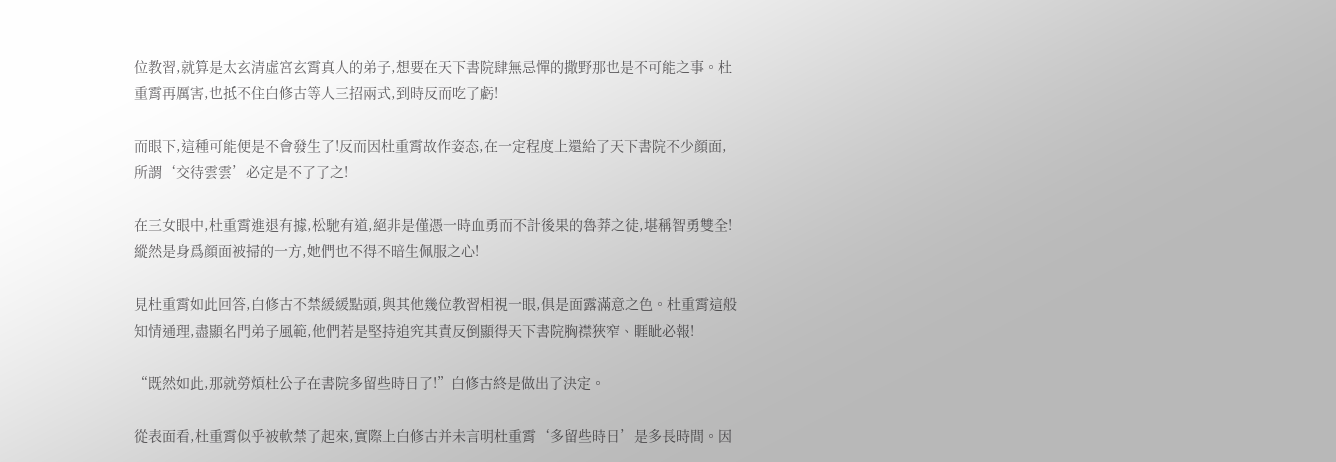位教習,就算是太玄清虛宮玄霄真人的弟子,想要在天下書院肆無忌憚的撒野那也是不可能之事。杜重霄再厲害,也抵不住白修古等人三招兩式,到時反而吃了虧!

而眼下,這種可能便是不會發生了!反而因杜重霄故作姿态,在一定程度上還給了天下書院不少顔面,所謂‘交待雲雲’必定是不了了之!

在三女眼中,杜重霄進退有據,松馳有道,絕非是僅憑一時血勇而不計後果的魯莽之徒,堪稱智勇雙全!縱然是身爲顔面被掃的一方,她們也不得不暗生佩服之心!

見杜重霄如此回答,白修古不禁緩緩點頭,與其他幾位教習相視一眼,俱是面露滿意之色。杜重霄這般知情通理,盡顯名門弟子風範,他們若是堅持追究其責反倒顯得天下書院胸襟狹窄、睚眦必報!

“既然如此,那就勞煩杜公子在書院多留些時日了!”白修古終是做出了決定。

從表面看,杜重霄似乎被軟禁了起來,實際上白修古并未言明杜重霄‘多留些時日’是多長時間。因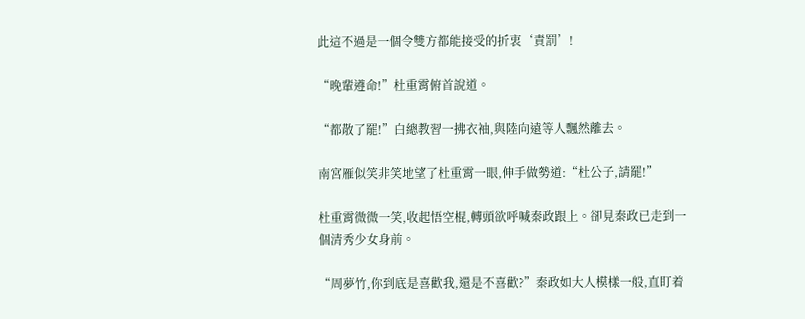此這不過是一個令雙方都能接受的折衷‘責罰’!

“晚輩遵命!”杜重霄俯首說道。

“都散了罷!”白總教習一拂衣袖,與陸向遠等人飄然離去。

南宮雁似笑非笑地望了杜重霄一眼,伸手做勢道:“杜公子,請罷!”

杜重霄微微一笑,收起悟空棍,轉頭欲呼喊秦政跟上。卻見秦政已走到一個清秀少女身前。

“周夢竹,你到底是喜歡我,還是不喜歡?”秦政如大人模樣一般,直盯着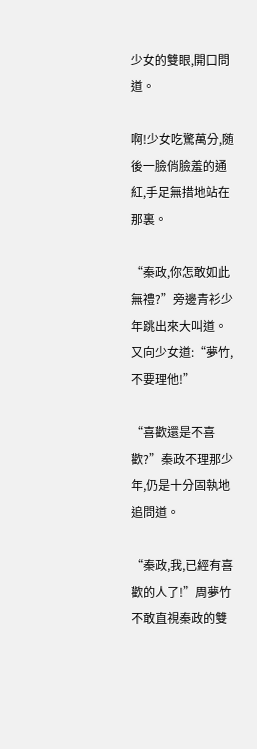少女的雙眼,開口問道。

啊!少女吃驚萬分,随後一臉俏臉羞的通紅,手足無措地站在那裏。

“秦政,你怎敢如此無禮?”旁邊青衫少年跳出來大叫道。又向少女道:“夢竹,不要理他!”

“喜歡還是不喜歡?”秦政不理那少年,仍是十分固執地追問道。

“秦政,我,已經有喜歡的人了!”周夢竹不敢直視秦政的雙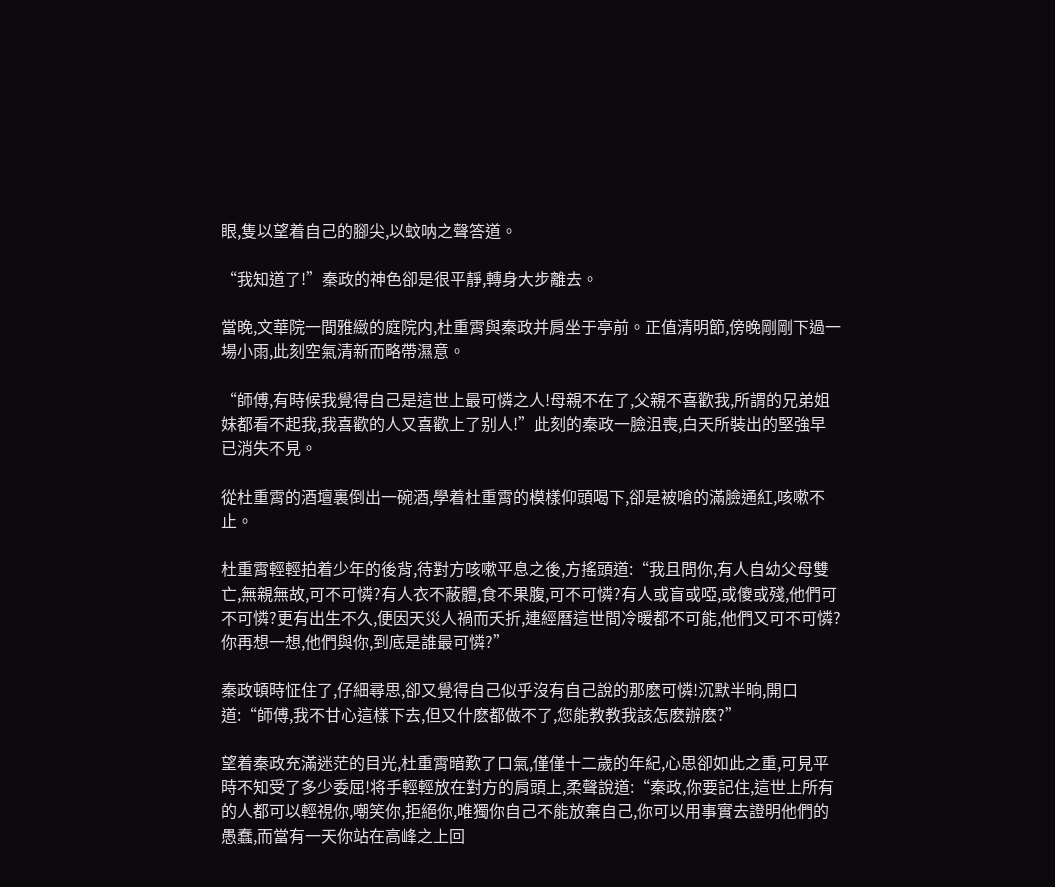眼,隻以望着自己的腳尖,以蚊呐之聲答道。

“我知道了!”秦政的神色卻是很平靜,轉身大步離去。

當晚,文華院一間雅緻的庭院内,杜重霄與秦政并肩坐于亭前。正值清明節,傍晚剛剛下過一場小雨,此刻空氣清新而略帶濕意。

“師傅,有時候我覺得自己是這世上最可憐之人!母親不在了,父親不喜歡我,所謂的兄弟姐妹都看不起我,我喜歡的人又喜歡上了别人!”此刻的秦政一臉沮喪,白天所裝出的堅強早已消失不見。

從杜重霄的酒壇裏倒出一碗酒,學着杜重霄的模樣仰頭喝下,卻是被嗆的滿臉通紅,咳嗽不止。

杜重霄輕輕拍着少年的後背,待對方咳嗽平息之後,方搖頭道:“我且問你,有人自幼父母雙亡,無親無故,可不可憐?有人衣不蔽體,食不果腹,可不可憐?有人或盲或啞,或傻或殘,他們可不可憐?更有出生不久,便因天災人禍而夭折,連經曆這世間冷暖都不可能,他們又可不可憐?你再想一想,他們與你,到底是誰最可憐?”

秦政頓時怔住了,仔細尋思,卻又覺得自己似乎沒有自己說的那麽可憐!沉默半晌,開口道:“師傅,我不甘心這樣下去,但又什麽都做不了,您能教教我該怎麽辦麽?”

望着秦政充滿迷茫的目光,杜重霄暗歎了口氣,僅僅十二歲的年紀,心思卻如此之重,可見平時不知受了多少委屈!将手輕輕放在對方的肩頭上,柔聲說道:“秦政,你要記住,這世上所有的人都可以輕視你,嘲笑你,拒絕你,唯獨你自己不能放棄自己,你可以用事實去證明他們的愚蠢,而當有一天你站在高峰之上回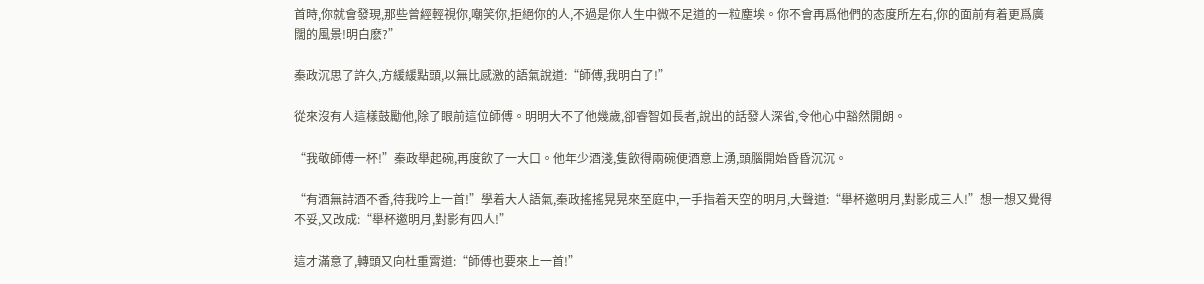首時,你就會發現,那些曾經輕視你,嘲笑你,拒絕你的人,不過是你人生中微不足道的一粒塵埃。你不會再爲他們的态度所左右,你的面前有着更爲廣闊的風景!明白麽?”

秦政沉思了許久,方緩緩點頭,以無比感激的語氣說道:“師傅,我明白了!”

從來沒有人這樣鼓勵他,除了眼前這位師傅。明明大不了他幾歲,卻睿智如長者,說出的話發人深省,令他心中豁然開朗。

“我敬師傅一杯!”秦政舉起碗,再度飲了一大口。他年少酒淺,隻飲得兩碗便酒意上湧,頭腦開始昏昏沉沉。

“有酒無詩酒不香,待我吟上一首!”學着大人語氣,秦政搖搖晃晃來至庭中,一手指着天空的明月,大聲道:“舉杯邀明月,對影成三人!”想一想又覺得不妥,又改成:“舉杯邀明月,對影有四人!”

這才滿意了,轉頭又向杜重霄道:“師傅也要來上一首!”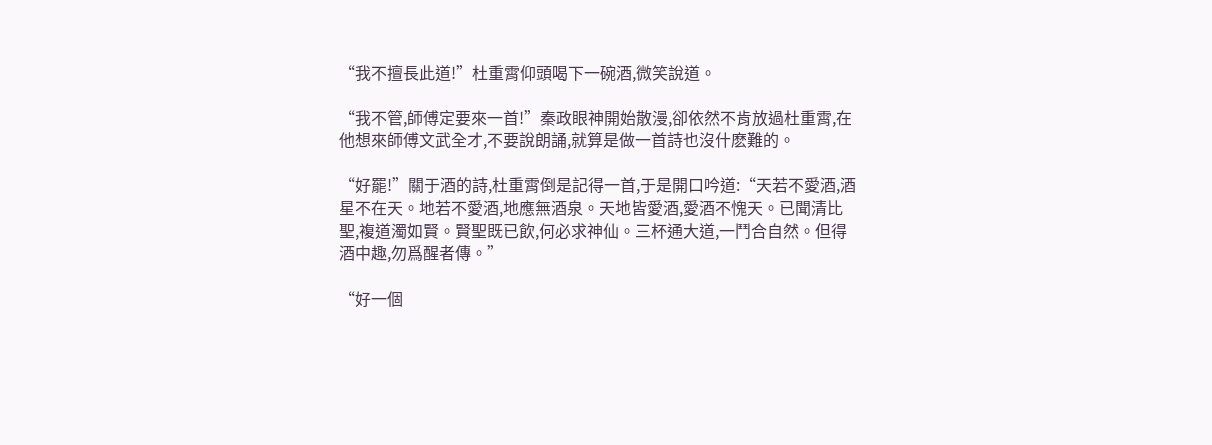“我不擅長此道!”杜重霄仰頭喝下一碗酒,微笑說道。

“我不管,師傅定要來一首!”秦政眼神開始散漫,卻依然不肯放過杜重霄,在他想來師傅文武全才,不要說朗誦,就算是做一首詩也沒什麽難的。

“好罷!”關于酒的詩,杜重霄倒是記得一首,于是開口吟道:“天若不愛酒,酒星不在天。地若不愛酒,地應無酒泉。天地皆愛酒,愛酒不愧天。已聞清比聖,複道濁如賢。賢聖既已飲,何必求神仙。三杯通大道,一鬥合自然。但得酒中趣,勿爲醒者傳。”

“好一個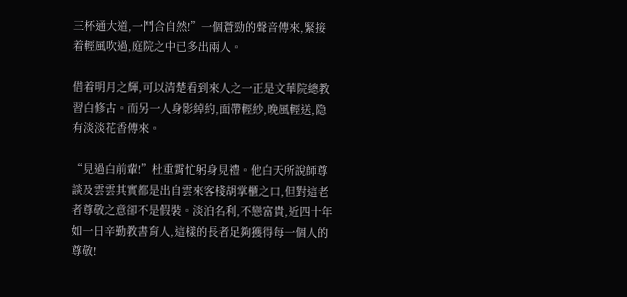三杯通大道,一鬥合自然!”一個蒼勁的聲音傳來,緊接着輕風吹過,庭院之中已多出兩人。

借着明月之輝,可以清楚看到來人之一正是文華院總教習白修古。而另一人身影綽約,面帶輕紗,晚風輕送,隐有淡淡花香傳來。

“見過白前輩!”杜重霄忙躬身見禮。他白天所說師尊談及雲雲其實都是出自雲來客棧胡掌櫃之口,但對這老者尊敬之意卻不是假裝。淡泊名利,不戀富貴,近四十年如一日辛勤教書育人,這樣的長者足夠獲得每一個人的尊敬!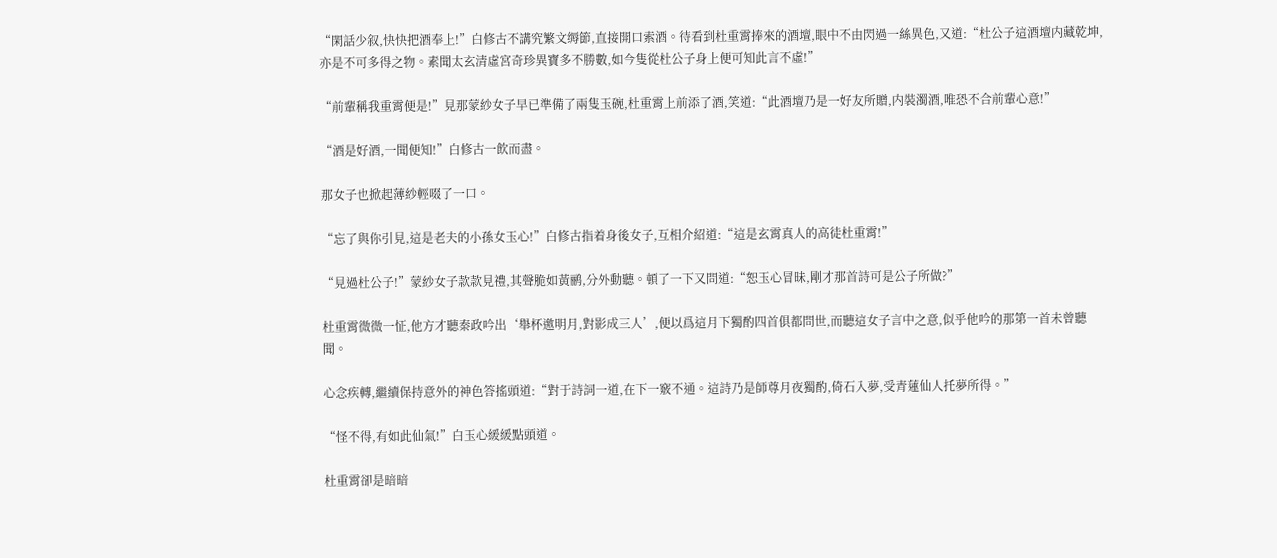“閑話少叙,快快把酒奉上!”白修古不講究繁文缛節,直接開口索酒。待看到杜重霄捧來的酒壇,眼中不由閃過一絲異色,又道:“杜公子這酒壇内藏乾坤,亦是不可多得之物。素聞太玄清虛宮奇珍異寶多不勝數,如今隻從杜公子身上便可知此言不虛!”

“前輩稱我重霄便是!”見那蒙紗女子早已準備了兩隻玉碗,杜重霄上前添了酒,笑道:“此酒壇乃是一好友所贈,内裝濁酒,唯恐不合前輩心意!”

“酒是好酒,一聞便知!”白修古一飲而盡。

那女子也掀起薄紗輕啜了一口。

“忘了與你引見,這是老夫的小孫女玉心!”白修古指着身後女子,互相介紹道:“這是玄霄真人的高徒杜重霄!”

“見過杜公子!”蒙紗女子款款見禮,其聲脆如黃鹂,分外動聽。頓了一下又問道:“恕玉心冒昧,剛才那首詩可是公子所做?”

杜重霄微微一怔,他方才聽秦政吟出‘舉杯邀明月,對影成三人’,便以爲這月下獨酌四首俱都問世,而聽這女子言中之意,似乎他吟的那第一首未曾聽聞。

心念疾轉,繼續保持意外的神色答搖頭道:“對于詩詞一道,在下一竅不通。這詩乃是師尊月夜獨酌,倚石入夢,受青蓮仙人托夢所得。”

“怪不得,有如此仙氣!”白玉心緩緩點頭道。

杜重霄卻是暗暗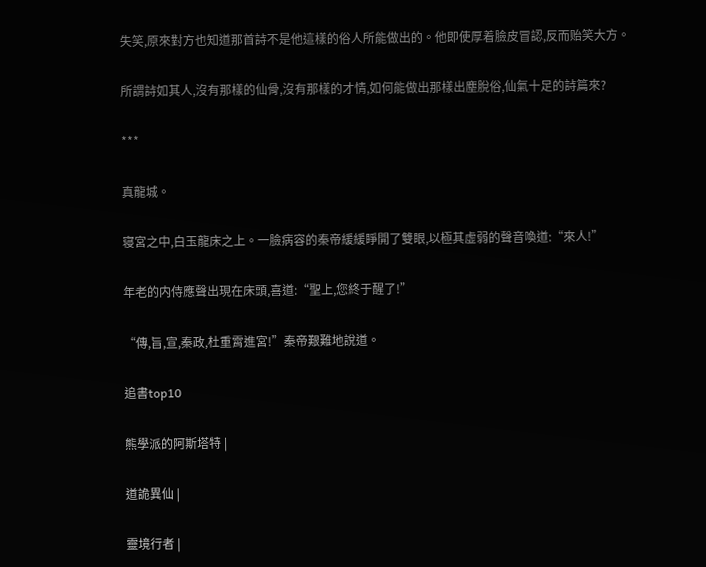失笑,原來對方也知道那首詩不是他這樣的俗人所能做出的。他即使厚着臉皮冒認,反而贻笑大方。

所謂詩如其人,沒有那樣的仙骨,沒有那樣的才情,如何能做出那樣出塵脫俗,仙氣十足的詩篇來?

***

真龍城。

寝宮之中,白玉龍床之上。一臉病容的秦帝緩緩睜開了雙眼,以極其虛弱的聲音喚道:“來人!”

年老的内侍應聲出現在床頭,喜道:“聖上,您終于醒了!”

“傳,旨,宣,秦政,杜重霄進宮!”秦帝艱難地說道。

追書top10

熊學派的阿斯塔特 |

道詭異仙 |

靈境行者 |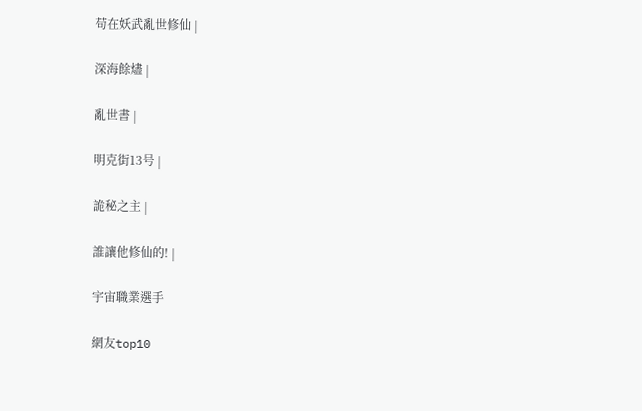苟在妖武亂世修仙 |

深海餘燼 |

亂世書 |

明克街13号 |

詭秘之主 |

誰讓他修仙的! |

宇宙職業選手

網友top10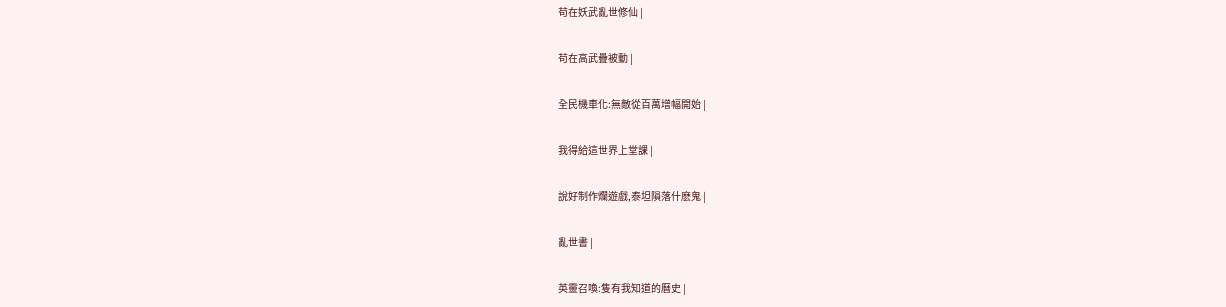苟在妖武亂世修仙 |

苟在高武疊被動 |

全民機車化:無敵從百萬增幅開始 |

我得給這世界上堂課 |

說好制作爛遊戲,泰坦隕落什麽鬼 |

亂世書 |

英靈召喚:隻有我知道的曆史 |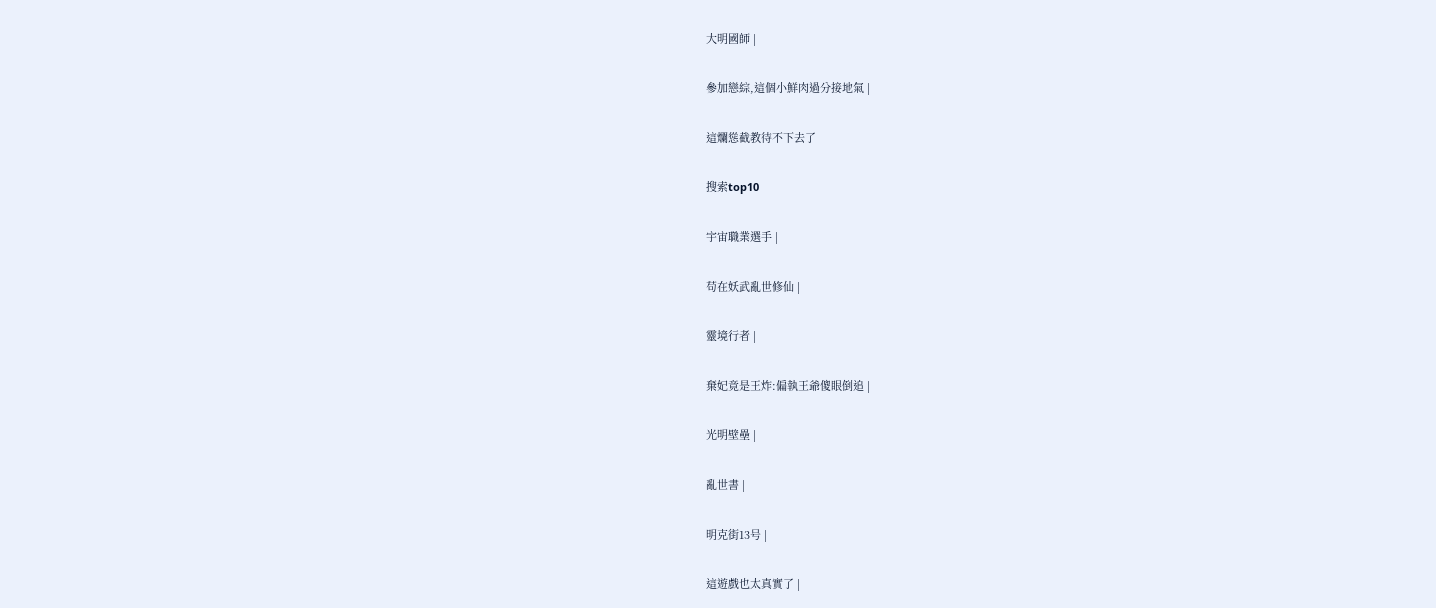大明國師 |

參加戀綜,這個小鮮肉過分接地氣 |

這爛慫截教待不下去了

搜索top10

宇宙職業選手 |

苟在妖武亂世修仙 |

靈境行者 |

棄妃竟是王炸:偏執王爺傻眼倒追 |

光明壁壘 |

亂世書 |

明克街13号 |

這遊戲也太真實了 |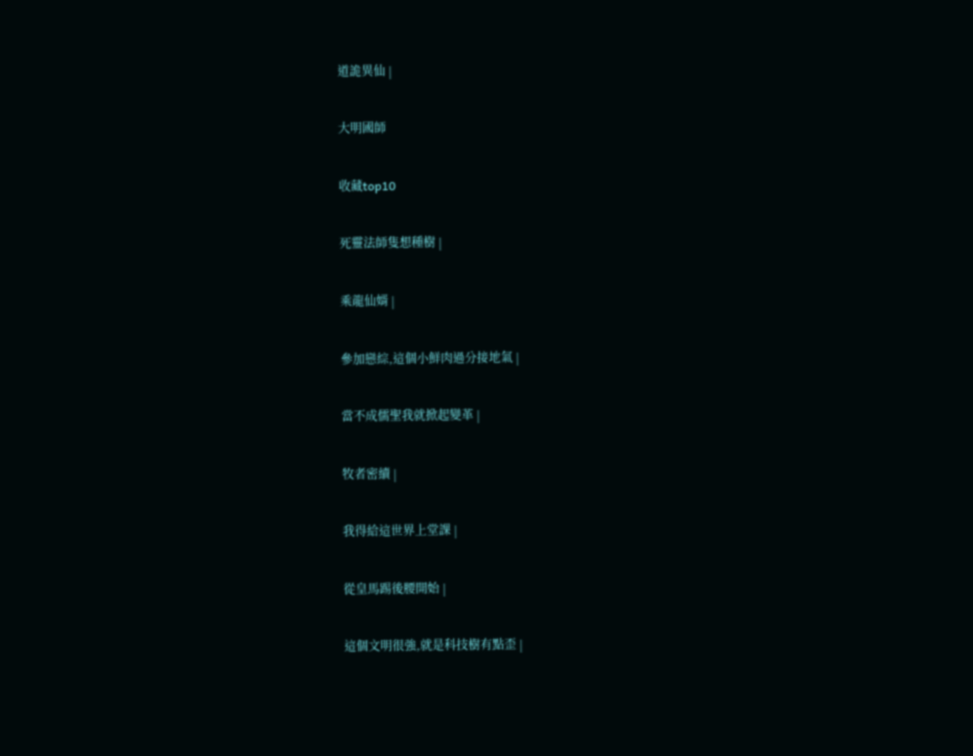道詭異仙 |

大明國師

收藏top10

死靈法師隻想種樹 |

乘龍仙婿 |

參加戀綜,這個小鮮肉過分接地氣 |

當不成儒聖我就掀起變革 |

牧者密續 |

我得給這世界上堂課 |

從皇馬踢後腰開始 |

這個文明很強,就是科技樹有點歪 |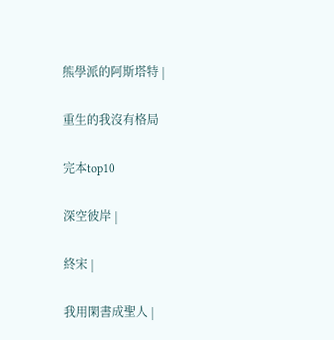熊學派的阿斯塔特 |

重生的我沒有格局

完本top10

深空彼岸 |

終宋 |

我用閑書成聖人 |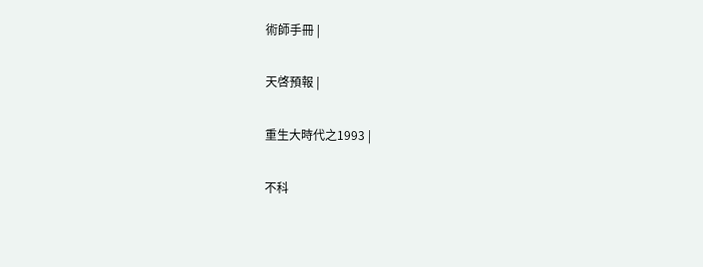術師手冊 |

天啓預報 |

重生大時代之1993 |

不科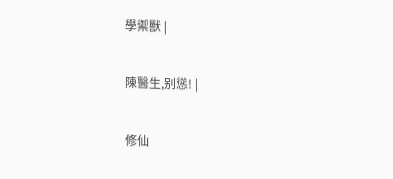學禦獸 |

陳醫生,别慫! |

修仙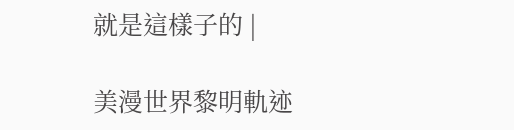就是這樣子的 |

美漫世界黎明軌迹